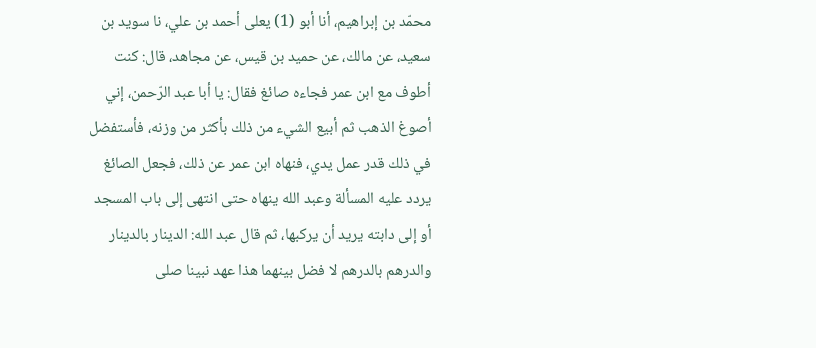محمّد بن إبراهيم، أنا أبو (1) يعلى أحمد بن علي، نا سويد بن سعيد، عن مالك، عن حميد بن قيس، عن مجاهد، قال: كنت أطوف مع ابن عمر فجاءه صائغ فقال: يا أبا عبد الرّحمن، إني أصوغ الذهب ثم أبيع الشيء من ذلك بأكثر من وزنه، فأستفضل في ذلك قدر عمل يدي، فنهاه ابن عمر عن ذلك، فجعل الصائغ يردد عليه المسألة وعبد الله ينهاه حتى انتهى إلى باب المسجد أو إلى دابته يريد أن يركبها، ثم قال عبد الله: الدينار بالدينار والدرهم بالدرهم لا فضل بينهما هذا عهد نبينا صلى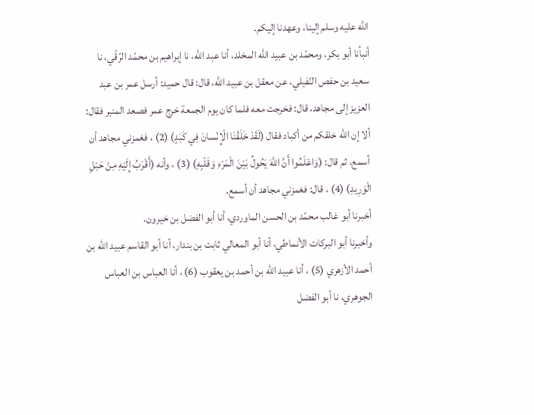الله عليه وسلم إلينا، وعهدنا إليكم.
أنبأنا أبو بكر، ومحمّد بن عبيد الله المخلد، أنا عبد الله، نا إبراهيم بن محمّد الرّقّي، نا سعيد بن حفص النّفيلي، عن معقل بن عبيد الله، قال: قال حميد: أرسل عمر بن عبد العزيز إلى مجاهد، قال: فخرجت معه فلما كان يوم الجمعة خرج عمر فصعد المنبر فقال: ألا إن الله خلقكم من أكباد فقال (لَقَدْ خَلَقْنَا الْإِنْسانَ فِي كَبَدٍ) (2) ، فغمزني مجاهد أن أسمع، ثم قال: (وَاعْلَمُوا أَنَّ اللهَ يَحُولُ بَيْنَ الْمَرْءِ وَقَلْبِهِ) (3) ، وأنه (أَقْرَبُ إِلَيْهِ مِنْ حَبْلِ الْوَرِيدِ) (4) ، قال: فغمزني مجاهد أن أسمع.
أخبرنا أبو غالب محمّد بن الحسن الماوردي، أنا أبو الفضل بن خيرون.
وأخبرنا أبو البركات الأنماطي، أنا أبو المعالي ثابت بن بندار، أنا أبو القاسم عبيد الله بن أحمد الأزهري (5) ، أنا عبيد الله بن أحمد بن يعقوب (6) ، أنا العباس بن العباس الجوهري، نا أبو الفضل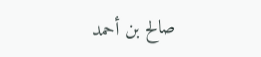صالح بن أحمد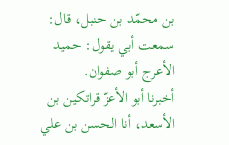بن محمّد بن حنبل، قال: سمعت أبي يقول: حميد الأعرج أبو صفوان.
أخبرنا أبو الأعزّ قراتكين بن الأسعد، أنا الحسن بن علي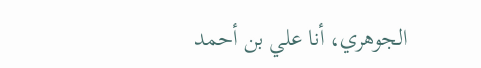الجوهري، أنا علي بن أحمد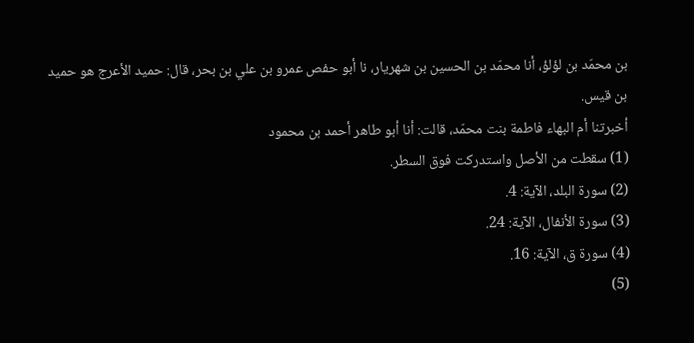بن محمّد بن لؤلؤ، أنا محمّد بن الحسين بن شهريار، نا أبو حفص عمرو بن علي بن بحر، قال: حميد الأعرج هو حميد بن قيس.
أخبرتنا أم البهاء فاطمة بنت محمّد، قالت: أنا أبو طاهر أحمد بن محمود
(1) سقطت من الأصل واستدركت فوق السطر.
(2) سورة البلد، الآية: 4.
(3) سورة الأنفال، الآية: 24.
(4) سورة ق، الآية: 16.
(5)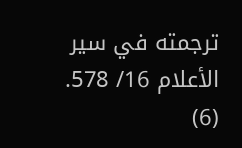ترجمته في سير الأعلام 16/ 578.
(6)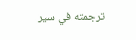ترجمته في سير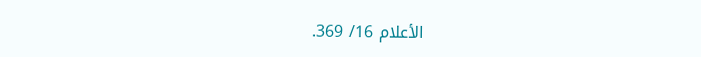الأعلام 16/ 369.